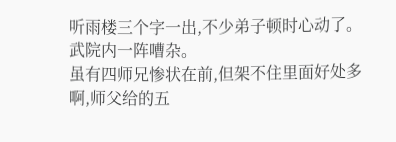听雨楼三个字一出,不少弟子顿时心动了。
武院内一阵嘈杂。
虽有四师兄惨状在前,但架不住里面好处多啊,师父给的五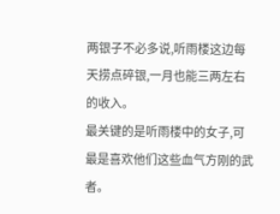两银子不必多说,听雨楼这边每天捞点碎银,一月也能三两左右的收入。
最关键的是听雨楼中的女子,可最是喜欢他们这些血气方刚的武者。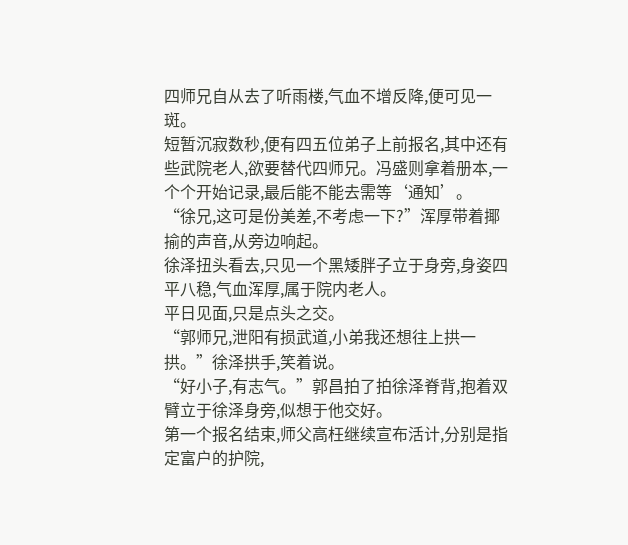四师兄自从去了听雨楼,气血不增反降,便可见一斑。
短暂沉寂数秒,便有四五位弟子上前报名,其中还有些武院老人,欲要替代四师兄。冯盛则拿着册本,一个个开始记录,最后能不能去需等‘通知’。
“徐兄,这可是份美差,不考虑一下?”浑厚带着揶揄的声音,从旁边响起。
徐泽扭头看去,只见一个黑矮胖子立于身旁,身姿四平八稳,气血浑厚,属于院内老人。
平日见面,只是点头之交。
“郭师兄,泄阳有损武道,小弟我还想往上拱一拱。”徐泽拱手,笑着说。
“好小子,有志气。”郭昌拍了拍徐泽脊背,抱着双臂立于徐泽身旁,似想于他交好。
第一个报名结束,师父高枉继续宣布活计,分别是指定富户的护院,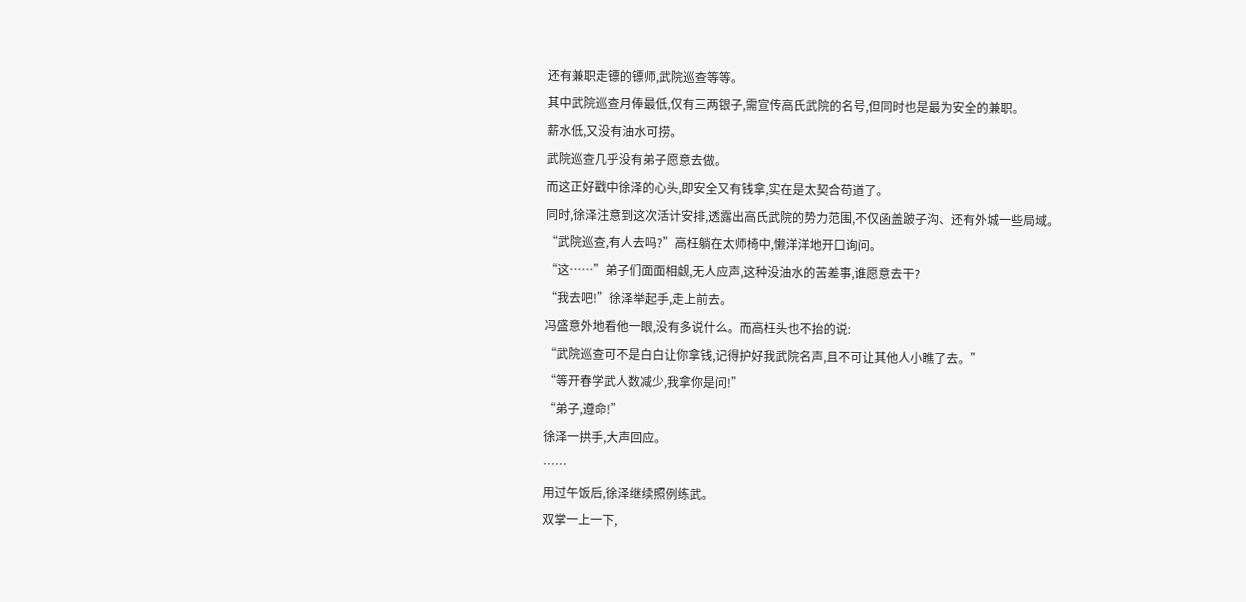还有兼职走镖的镖师,武院巡查等等。
其中武院巡查月俸最低,仅有三两银子,需宣传高氏武院的名号,但同时也是最为安全的兼职。
薪水低,又没有油水可捞。
武院巡查几乎没有弟子愿意去做。
而这正好戳中徐泽的心头,即安全又有钱拿,实在是太契合苟道了。
同时,徐泽注意到这次活计安排,透露出高氏武院的势力范围,不仅函盖跛子沟、还有外城一些局域。
“武院巡查,有人去吗?”高枉躺在太师椅中,懒洋洋地开口询问。
“这……”弟子们面面相觑,无人应声,这种没油水的苦差事,谁愿意去干?
“我去吧!”徐泽举起手,走上前去。
冯盛意外地看他一眼,没有多说什么。而高枉头也不抬的说:
“武院巡查可不是白白让你拿钱,记得护好我武院名声,且不可让其他人小瞧了去。”
“等开春学武人数减少,我拿你是问!”
“弟子,遵命!”
徐泽一拱手,大声回应。
……
用过午饭后,徐泽继续照例练武。
双掌一上一下,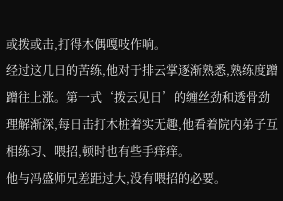或拨或击,打得木偶嘎吱作响。
经过这几日的苦练,他对于排云掌逐渐熟悉,熟练度蹭蹭往上涨。第一式‘拨云见日’的缠丝劲和透骨劲理解渐深,每日击打木桩着实无趣,他看着院内弟子互相练习、喂招,顿时也有些手痒痒。
他与冯盛师兄差距过大,没有喂招的必要。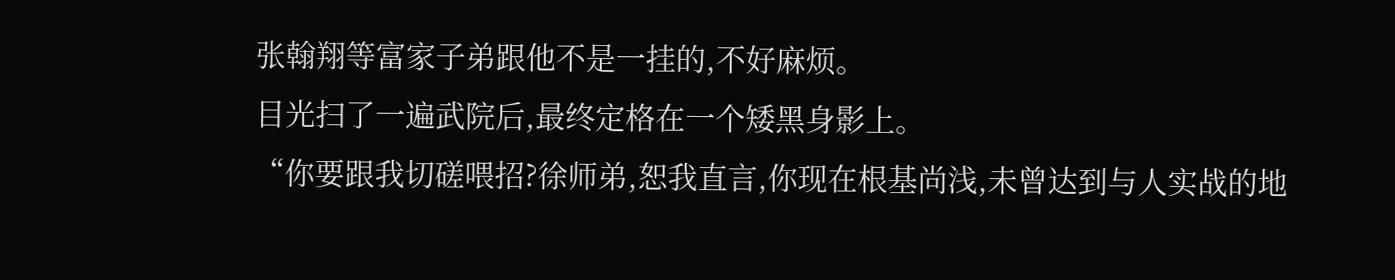张翰翔等富家子弟跟他不是一挂的,不好麻烦。
目光扫了一遍武院后,最终定格在一个矮黑身影上。
“你要跟我切磋喂招?徐师弟,恕我直言,你现在根基尚浅,未曾达到与人实战的地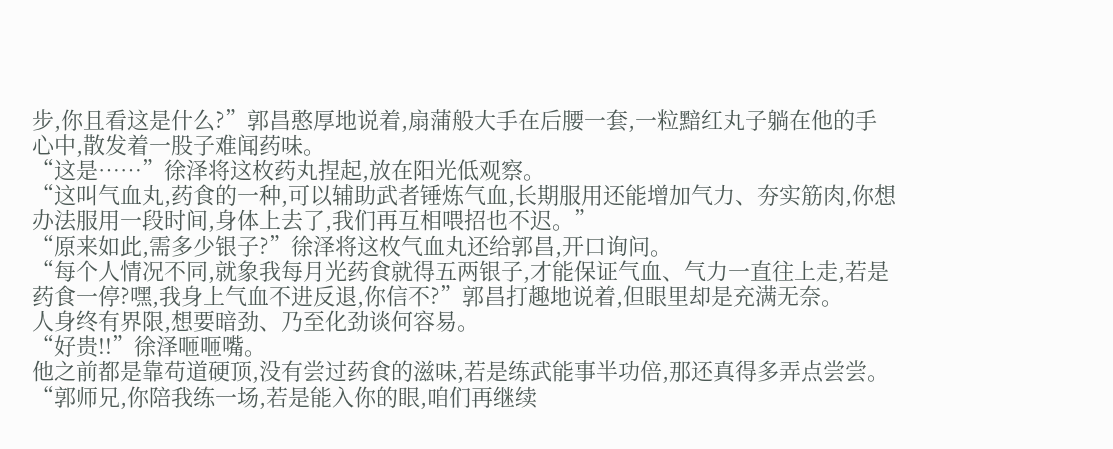步,你且看这是什么?”郭昌憨厚地说着,扇蒲般大手在后腰一套,一粒黯红丸子躺在他的手心中,散发着一股子难闻药味。
“这是……”徐泽将这枚药丸捏起,放在阳光低观察。
“这叫气血丸,药食的一种,可以辅助武者锤炼气血,长期服用还能增加气力、夯实筋肉,你想办法服用一段时间,身体上去了,我们再互相喂招也不迟。”
“原来如此,需多少银子?”徐泽将这枚气血丸还给郭昌,开口询问。
“每个人情况不同,就象我每月光药食就得五两银子,才能保证气血、气力一直往上走,若是药食一停?嘿,我身上气血不进反退,你信不?”郭昌打趣地说着,但眼里却是充满无奈。
人身终有界限,想要暗劲、乃至化劲谈何容易。
“好贵!!”徐泽咂咂嘴。
他之前都是靠苟道硬顶,没有尝过药食的滋味,若是练武能事半功倍,那还真得多弄点尝尝。
“郭师兄,你陪我练一场,若是能入你的眼,咱们再继续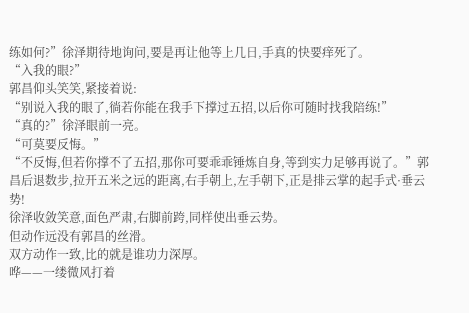练如何?”徐泽期待地询问,要是再让他等上几日,手真的快要痒死了。
“入我的眼?”
郭昌仰头笑笑,紧接着说:
“别说入我的眼了,徜若你能在我手下撑过五招,以后你可随时找我陪练!”
“真的?”徐泽眼前一亮。
“可莫要反悔。”
“不反悔,但若你撑不了五招,那你可要乖乖锤炼自身,等到实力足够再说了。”郭昌后退数步,拉开五米之远的距离,右手朝上,左手朝下,正是排云掌的起手式·垂云势!
徐泽收敛笑意,面色严肃,右脚前跨,同样使出垂云势。
但动作远没有郭昌的丝滑。
双方动作一致,比的就是谁功力深厚。
哗——一缕微风打着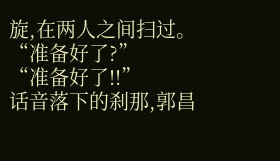旋,在两人之间扫过。
“准备好了?”
“准备好了!!”
话音落下的刹那,郭昌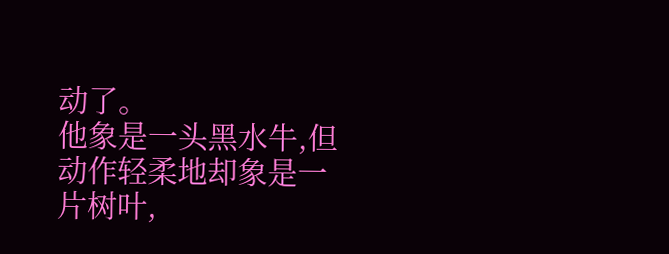动了。
他象是一头黑水牛,但动作轻柔地却象是一片树叶,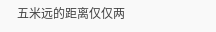五米远的距离仅仅两